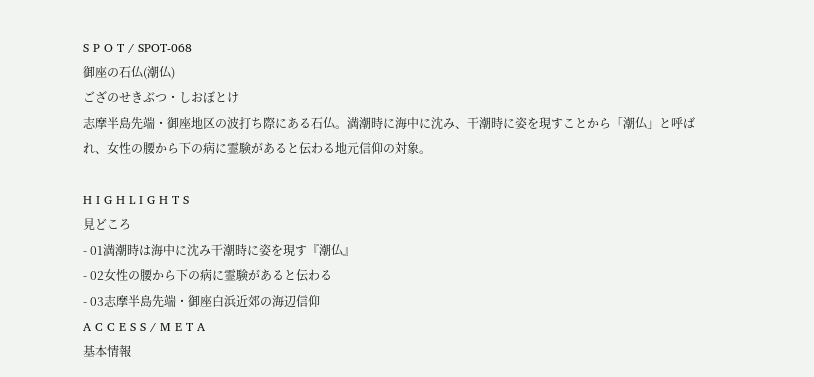S P O T / SPOT-068
御座の石仏(潮仏)
ござのせきぶつ・しおぼとけ
志摩半島先端・御座地区の波打ち際にある石仏。満潮時に海中に沈み、干潮時に姿を現すことから「潮仏」と呼ばれ、女性の腰から下の病に霊験があると伝わる地元信仰の対象。

H I G H L I G H T S
見どころ
- 01満潮時は海中に沈み干潮時に姿を現す『潮仏』
- 02女性の腰から下の病に霊験があると伝わる
- 03志摩半島先端・御座白浜近郊の海辺信仰
A C C E S S / M E T A
基本情報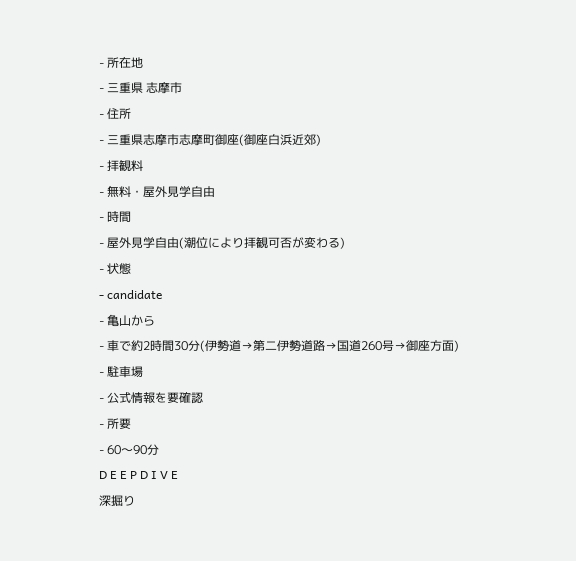- 所在地
- 三重県 志摩市
- 住所
- 三重県志摩市志摩町御座(御座白浜近郊)
- 拝観料
- 無料・屋外見学自由
- 時間
- 屋外見学自由(潮位により拝観可否が変わる)
- 状態
- candidate
- 亀山から
- 車で約2時間30分(伊勢道→第二伊勢道路→国道260号→御座方面)
- 駐車場
- 公式情報を要確認
- 所要
- 60〜90分
D E E P D I V E
深掘り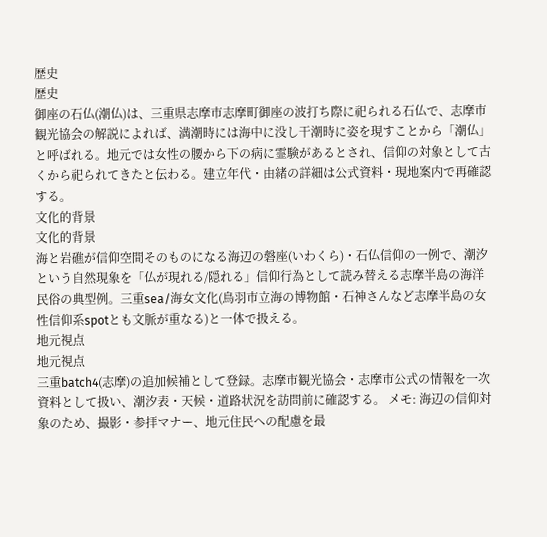歴史
歴史
御座の石仏(潮仏)は、三重県志摩市志摩町御座の波打ち際に祀られる石仏で、志摩市観光協会の解説によれば、満潮時には海中に没し干潮時に姿を現すことから「潮仏」と呼ばれる。地元では女性の腰から下の病に霊験があるとされ、信仰の対象として古くから祀られてきたと伝わる。建立年代・由緒の詳細は公式資料・現地案内で再確認する。
文化的背景
文化的背景
海と岩礁が信仰空間そのものになる海辺の磐座(いわくら)・石仏信仰の一例で、潮汐という自然現象を「仏が現れる/隠れる」信仰行為として読み替える志摩半島の海洋民俗の典型例。三重sea/海女文化(鳥羽市立海の博物館・石神さんなど志摩半島の女性信仰系spotとも文脈が重なる)と一体で扱える。
地元視点
地元視点
三重batch4(志摩)の追加候補として登録。志摩市観光協会・志摩市公式の情報を一次資料として扱い、潮汐表・天候・道路状況を訪問前に確認する。 メモ: 海辺の信仰対象のため、撮影・参拝マナー、地元住民への配慮を最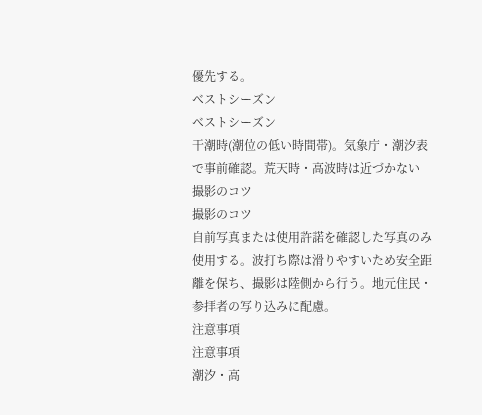優先する。
ベストシーズン
ベストシーズン
干潮時(潮位の低い時間帯)。気象庁・潮汐表で事前確認。荒天時・高波時は近づかない
撮影のコツ
撮影のコツ
自前写真または使用許諾を確認した写真のみ使用する。波打ち際は滑りやすいため安全距離を保ち、撮影は陸側から行う。地元住民・参拝者の写り込みに配慮。
注意事項
注意事項
潮汐・高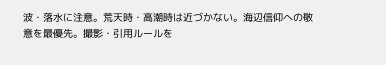波・落水に注意。荒天時・高潮時は近づかない。海辺信仰への敬意を最優先。撮影・引用ルールを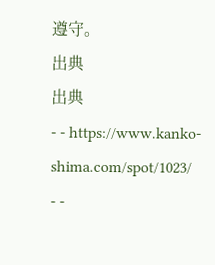遵守。
出典
出典
- - https://www.kanko-shima.com/spot/1023/
- -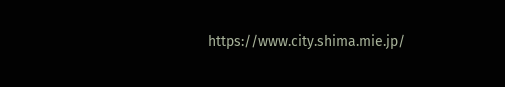https://www.city.shima.mie.jp/